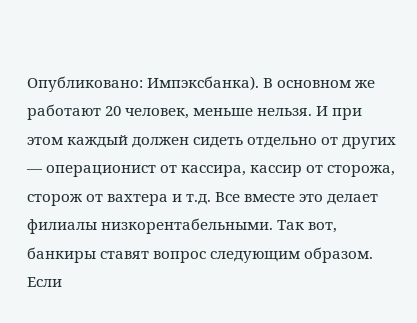Опубликовано: Импэксбанка). В основном же работают 20 человек, меньше нельзя. И при этом каждый должен сидеть отдельно от других — операционист от кассира, кассир от сторожа, сторож от вахтера и т.д. Все вместе это делает филиалы низкорентабельными. Так вот, банкиры ставят вопрос следующим образом. Если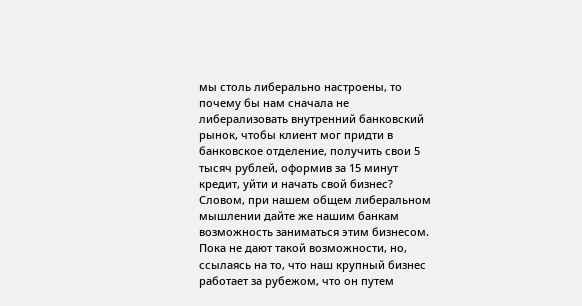мы столь либерально настроены, то почему бы нам сначала не либерализовать внутренний банковский рынок, чтобы клиент мог придти в банковское отделение, получить свои 5 тысяч рублей, оформив за 15 минут кредит, уйти и начать свой бизнес? Словом, при нашем общем либеральном мышлении дайте же нашим банкам возможность заниматься этим бизнесом. Пока не дают такой возможности, но, ссылаясь на то, что наш крупный бизнес работает за рубежом, что он путем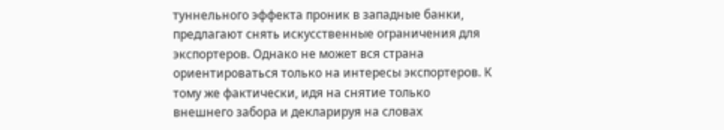туннельного эффекта проник в западные банки, предлагают снять искусственные ограничения для экспортеров. Однако не может вся страна ориентироваться только на интересы экспортеров. К тому же фактически, идя на снятие только внешнего забора и декларируя на словах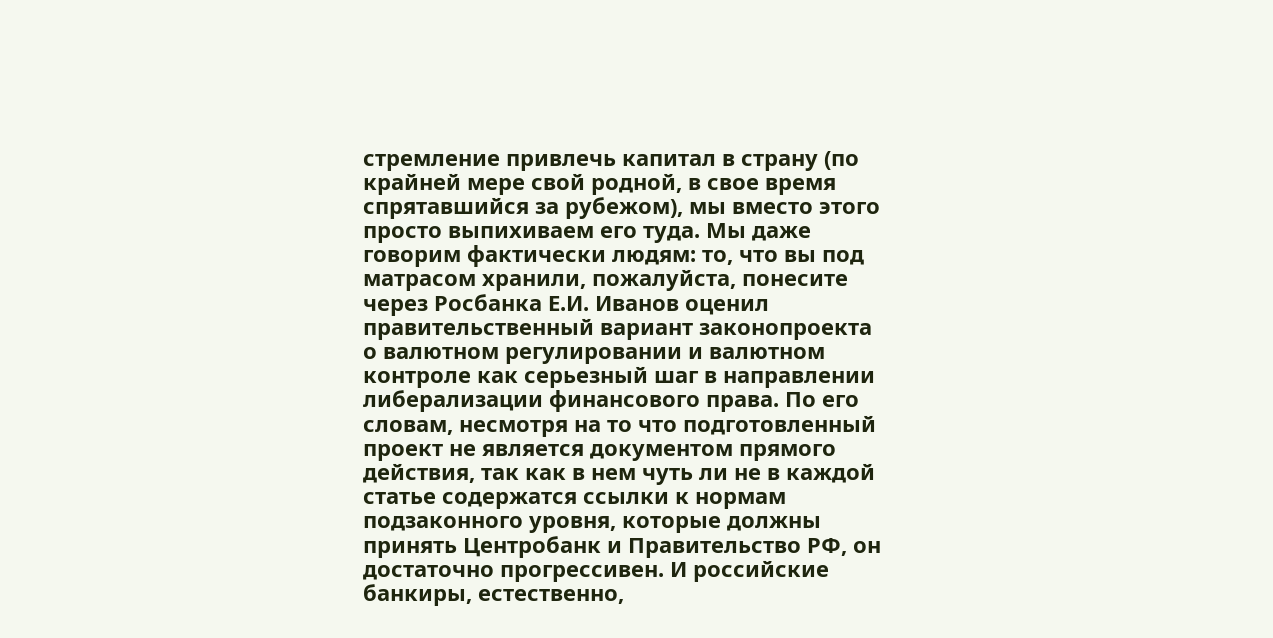стремление привлечь капитал в страну (по крайней мере свой родной, в свое время спрятавшийся за рубежом), мы вместо этого просто выпихиваем его туда. Мы даже говорим фактически людям: то, что вы под матрасом хранили, пожалуйста, понесите через Росбанка Е.И. Иванов оценил правительственный вариант законопроекта о валютном регулировании и валютном контроле как серьезный шаг в направлении либерализации финансового права. По его словам, несмотря на то что подготовленный проект не является документом прямого действия, так как в нем чуть ли не в каждой статье содержатся ссылки к нормам подзаконного уровня, которые должны принять Центробанк и Правительство РФ, он достаточно прогрессивен. И российские банкиры, естественно,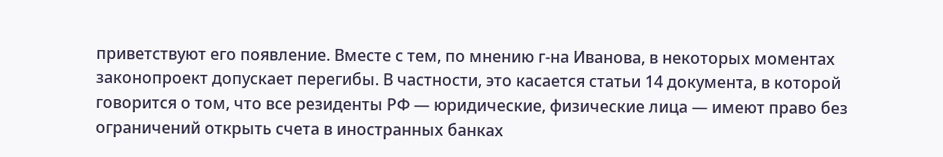приветствуют его появление. Вместе с тем, по мнению г-на Иванова, в некоторых моментах законопроект допускает перегибы. В частности, это касается статьи 14 документа, в которой говорится о том, что все резиденты РФ — юридические, физические лица — имеют право без ограничений открыть счета в иностранных банках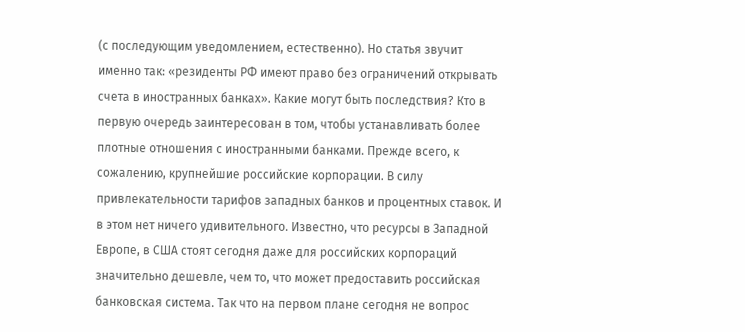(с последующим уведомлением, естественно). Но статья звучит именно так: «резиденты РФ имеют право без ограничений открывать счета в иностранных банках». Какие могут быть последствия? Кто в первую очередь заинтересован в том, чтобы устанавливать более плотные отношения с иностранными банками. Прежде всего, к сожалению, крупнейшие российские корпорации. В силу привлекательности тарифов западных банков и процентных ставок. И в этом нет ничего удивительного. Известно, что ресурсы в Западной Европе, в США стоят сегодня даже для российских корпораций значительно дешевле, чем то, что может предоставить российская банковская система. Так что на первом плане сегодня не вопрос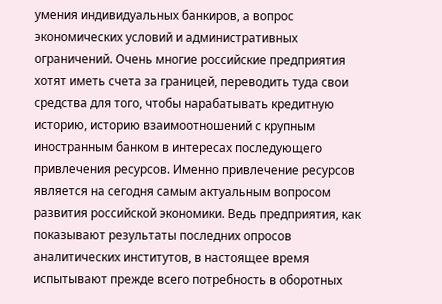умения индивидуальных банкиров, а вопрос экономических условий и административных ограничений. Очень многие российские предприятия хотят иметь счета за границей, переводить туда свои средства для того, чтобы нарабатывать кредитную историю, историю взаимоотношений с крупным иностранным банком в интересах последующего привлечения ресурсов. Именно привлечение ресурсов является на сегодня самым актуальным вопросом развития российской экономики. Ведь предприятия, как показывают результаты последних опросов аналитических институтов, в настоящее время испытывают прежде всего потребность в оборотных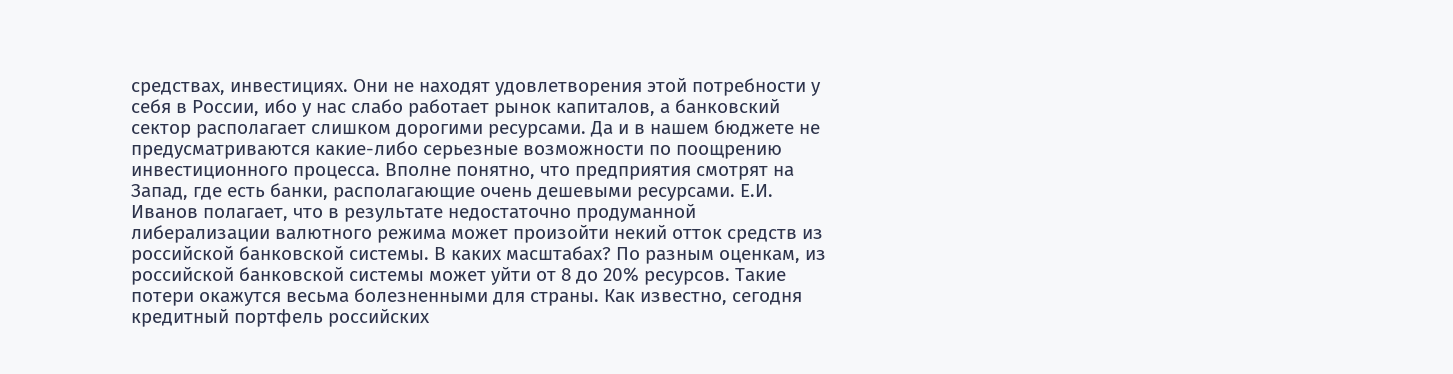средствах, инвестициях. Они не находят удовлетворения этой потребности у себя в России, ибо у нас слабо работает рынок капиталов, а банковский сектор располагает слишком дорогими ресурсами. Да и в нашем бюджете не предусматриваются какие-либо серьезные возможности по поощрению инвестиционного процесса. Вполне понятно, что предприятия смотрят на Запад, где есть банки, располагающие очень дешевыми ресурсами. Е.И. Иванов полагает, что в результате недостаточно продуманной либерализации валютного режима может произойти некий отток средств из российской банковской системы. В каких масштабах? По разным оценкам, из российской банковской системы может уйти от 8 до 20% ресурсов. Такие потери окажутся весьма болезненными для страны. Как известно, сегодня кредитный портфель российских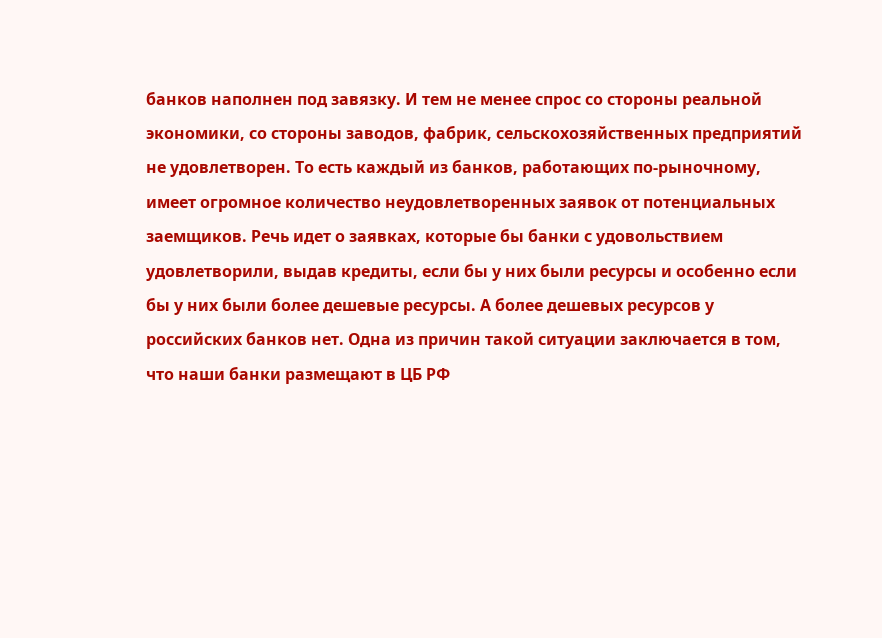банков наполнен под завязку. И тем не менее спрос со стороны реальной экономики, со стороны заводов, фабрик, сельскохозяйственных предприятий не удовлетворен. То есть каждый из банков, работающих по-рыночному, имеет огромное количество неудовлетворенных заявок от потенциальных заемщиков. Речь идет о заявках, которые бы банки с удовольствием удовлетворили, выдав кредиты, если бы у них были ресурсы и особенно если бы у них были более дешевые ресурсы. А более дешевых ресурсов у российских банков нет. Одна из причин такой ситуации заключается в том, что наши банки размещают в ЦБ РФ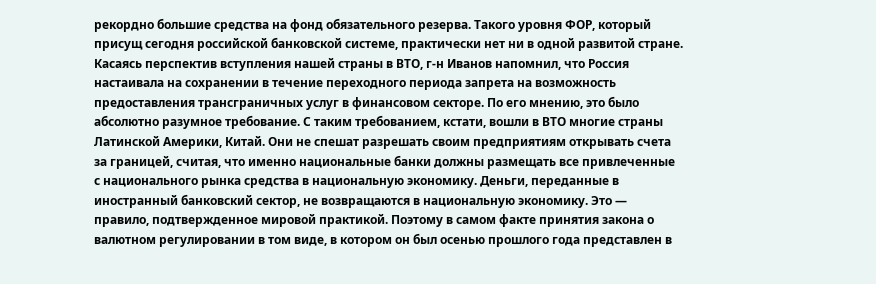рекордно большие средства на фонд обязательного резерва. Такого уровня ФОР, который присущ сегодня российской банковской системе, практически нет ни в одной развитой стране. Касаясь перспектив вступления нашей страны в ВТО, г-н Иванов напомнил, что Россия настаивала на сохранении в течение переходного периода запрета на возможность предоставления трансграничных услуг в финансовом секторе. По его мнению, это было абсолютно разумное требование. С таким требованием, кстати, вошли в ВТО многие страны Латинской Америки, Китай. Они не спешат разрешать своим предприятиям открывать счета за границей, считая, что именно национальные банки должны размещать все привлеченные с национального рынка средства в национальную экономику. Деньги, переданные в иностранный банковский сектор, не возвращаются в национальную экономику. Это — правило, подтвержденное мировой практикой. Поэтому в самом факте принятия закона о валютном регулировании в том виде, в котором он был осенью прошлого года представлен в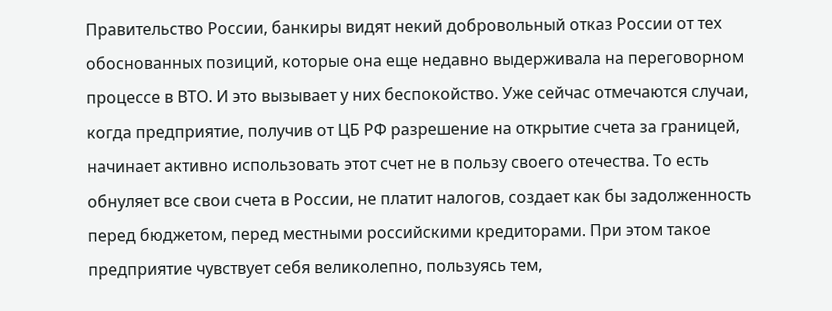Правительство России, банкиры видят некий добровольный отказ России от тех обоснованных позиций, которые она еще недавно выдерживала на переговорном процессе в ВТО. И это вызывает у них беспокойство. Уже сейчас отмечаются случаи, когда предприятие, получив от ЦБ РФ разрешение на открытие счета за границей, начинает активно использовать этот счет не в пользу своего отечества. То есть обнуляет все свои счета в России, не платит налогов, создает как бы задолженность перед бюджетом, перед местными российскими кредиторами. При этом такое предприятие чувствует себя великолепно, пользуясь тем,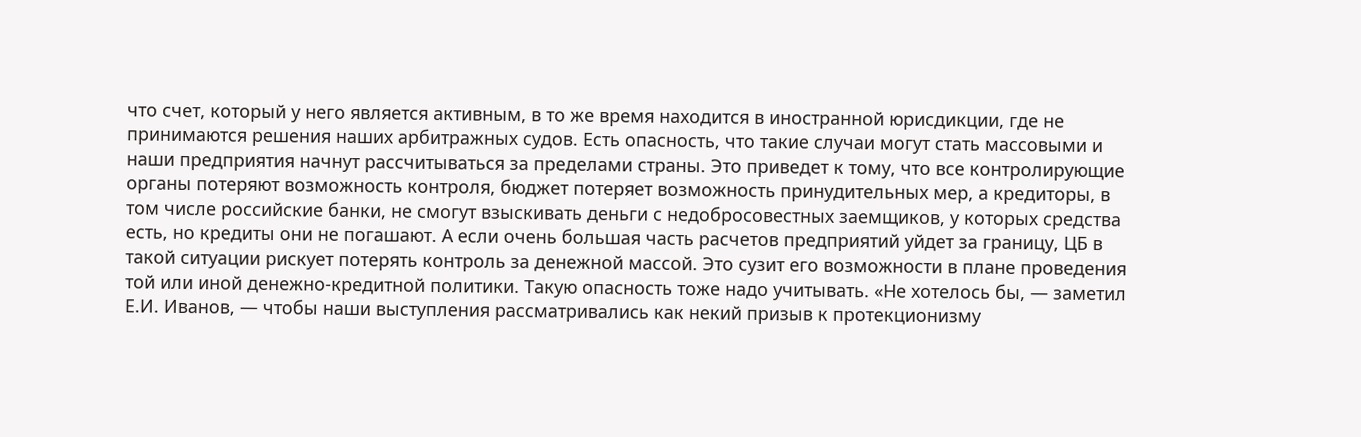что счет, который у него является активным, в то же время находится в иностранной юрисдикции, где не принимаются решения наших арбитражных судов. Есть опасность, что такие случаи могут стать массовыми и наши предприятия начнут рассчитываться за пределами страны. Это приведет к тому, что все контролирующие органы потеряют возможность контроля, бюджет потеряет возможность принудительных мер, а кредиторы, в том числе российские банки, не смогут взыскивать деньги с недобросовестных заемщиков, у которых средства есть, но кредиты они не погашают. А если очень большая часть расчетов предприятий уйдет за границу, ЦБ в такой ситуации рискует потерять контроль за денежной массой. Это сузит его возможности в плане проведения той или иной денежно-кредитной политики. Такую опасность тоже надо учитывать. «Не хотелось бы, — заметил Е.И. Иванов, — чтобы наши выступления рассматривались как некий призыв к протекционизму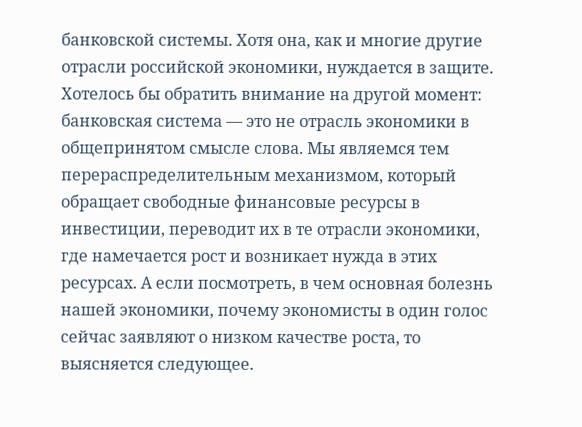банковской системы. Хотя она, как и многие другие отрасли российской экономики, нуждается в защите. Хотелось бы обратить внимание на другой момент: банковская система — это не отрасль экономики в общепринятом смысле слова. Мы являемся тем перераспределительным механизмом, который обращает свободные финансовые ресурсы в инвестиции, переводит их в те отрасли экономики, где намечается рост и возникает нужда в этих ресурсах. А если посмотреть, в чем основная болезнь нашей экономики, почему экономисты в один голос сейчас заявляют о низком качестве роста, то выясняется следующее.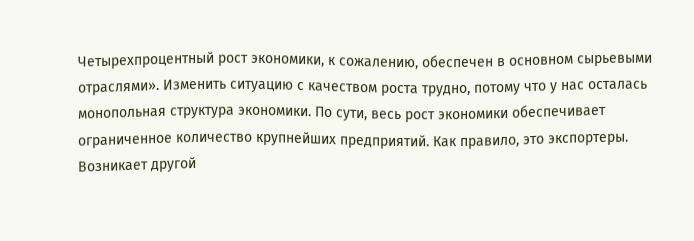Четырехпроцентный рост экономики, к сожалению, обеспечен в основном сырьевыми отраслями». Изменить ситуацию с качеством роста трудно, потому что у нас осталась монопольная структура экономики. По сути, весь рост экономики обеспечивает ограниченное количество крупнейших предприятий. Как правило, это экспортеры. Возникает другой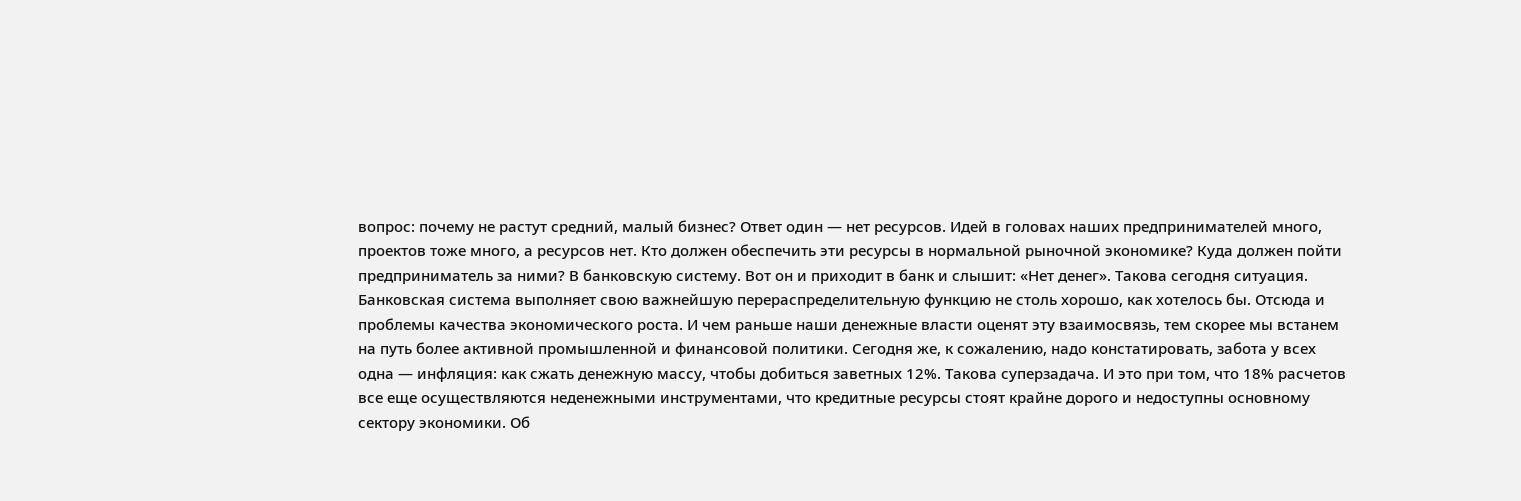вопрос: почему не растут средний, малый бизнес? Ответ один — нет ресурсов. Идей в головах наших предпринимателей много, проектов тоже много, а ресурсов нет. Кто должен обеспечить эти ресурсы в нормальной рыночной экономике? Куда должен пойти предприниматель за ними? В банковскую систему. Вот он и приходит в банк и слышит: «Нет денег». Такова сегодня ситуация. Банковская система выполняет свою важнейшую перераспределительную функцию не столь хорошо, как хотелось бы. Отсюда и проблемы качества экономического роста. И чем раньше наши денежные власти оценят эту взаимосвязь, тем скорее мы встанем на путь более активной промышленной и финансовой политики. Сегодня же, к сожалению, надо констатировать, забота у всех одна — инфляция: как сжать денежную массу, чтобы добиться заветных 12%. Такова суперзадача. И это при том, что 18% расчетов все еще осуществляются неденежными инструментами, что кредитные ресурсы стоят крайне дорого и недоступны основному сектору экономики. Об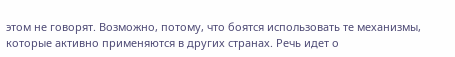этом не говорят. Возможно, потому, что боятся использовать те механизмы, которые активно применяются в других странах. Речь идет о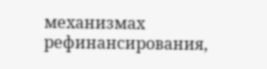механизмах рефинансирования,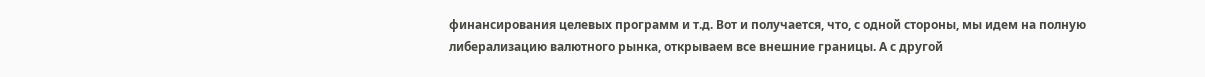финансирования целевых программ и т.д. Вот и получается, что, с одной стороны, мы идем на полную либерализацию валютного рынка, открываем все внешние границы. А с другой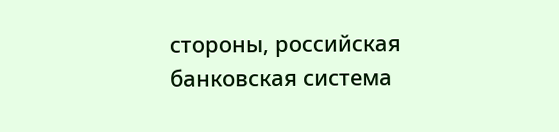стороны, российская банковская система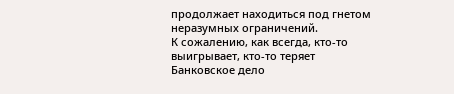продолжает находиться под гнетом неразумных ограничений.
К сожалению, как всегда, кто-то выигрывает, кто-то теряет
Банковское дело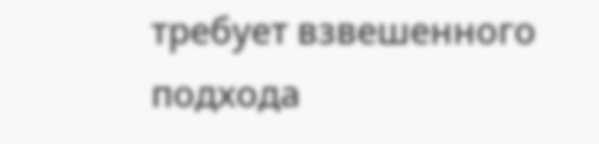требует взвешенного подхода